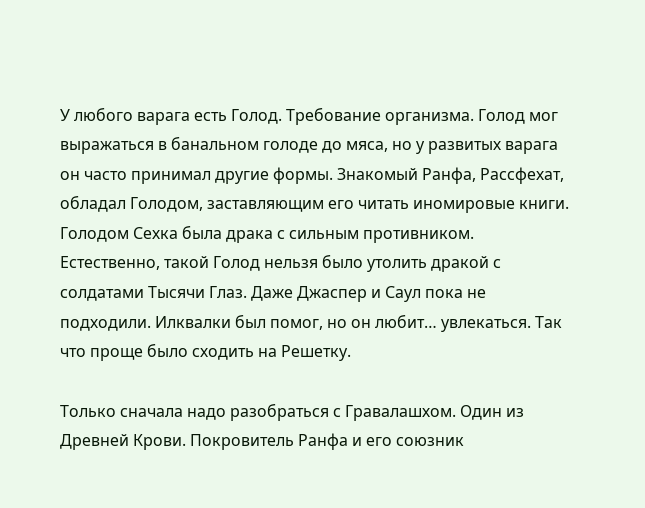У любого варага есть Голод. Требование организма. Голод мог выражаться в банальном голоде до мяса, но у развитых варага он часто принимал другие формы. Знакомый Ранфа, Рассфехат, обладал Голодом, заставляющим его читать иномировые книги. Голодом Сехка была драка с сильным противником. Естественно, такой Голод нельзя было утолить дракой с солдатами Тысячи Глаз. Даже Джаспер и Саул пока не подходили. Илквалки был помог, но он любит… увлекаться. Так что проще было сходить на Решетку.

Только сначала надо разобраться с Гравалашхом. Один из Древней Крови. Покровитель Ранфа и его союзник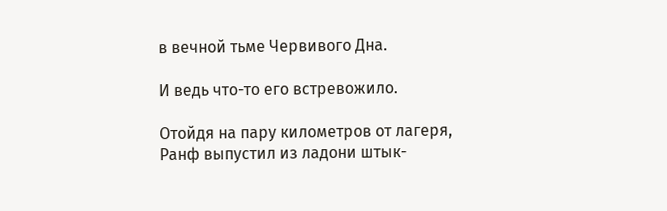в вечной тьме Червивого Дна.

И ведь что-то его встревожило.

Отойдя на пару километров от лагеря, Ранф выпустил из ладони штык-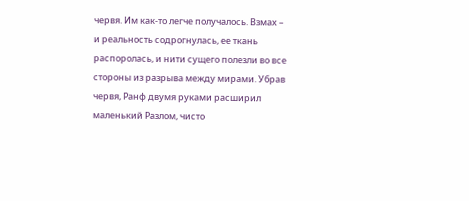червя. Им как-то легче получалось. Взмах – и реальность содрогнулась, ее ткань распоролась, и нити сущего полезли во все стороны из разрыва между мирами. Убрав червя, Ранф двумя руками расширил маленький Разлом, чисто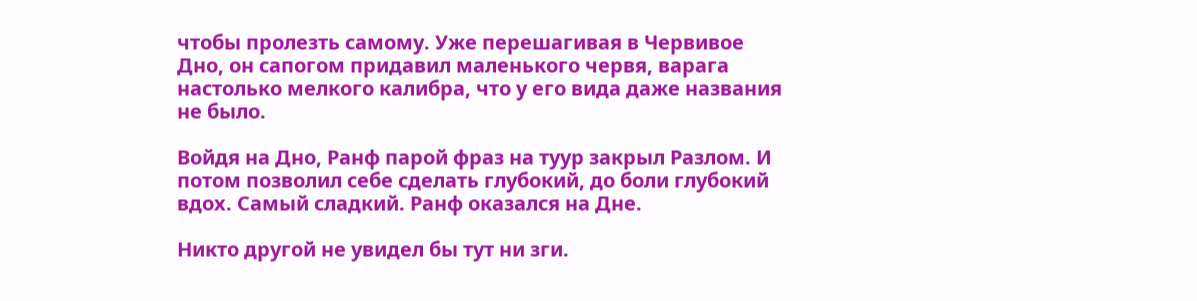чтобы пролезть самому. Уже перешагивая в Червивое Дно, он сапогом придавил маленького червя, варага настолько мелкого калибра, что у его вида даже названия не было.

Войдя на Дно, Ранф парой фраз на туур закрыл Разлом. И потом позволил себе сделать глубокий, до боли глубокий вдох. Самый сладкий. Ранф оказался на Дне.

Никто другой не увидел бы тут ни зги.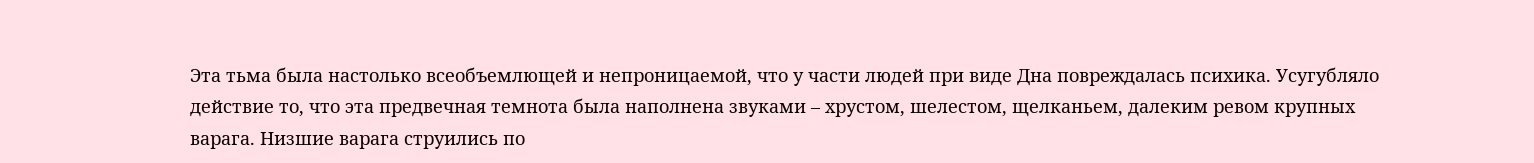Эта тьма была настолько всеобъемлющей и непроницаемой, что у части людей при виде Дна повреждалась психика. Усугубляло действие то, что эта предвечная темнота была наполнена звуками – хрустом, шелестом, щелканьем, далеким ревом крупных варага. Низшие варага струились по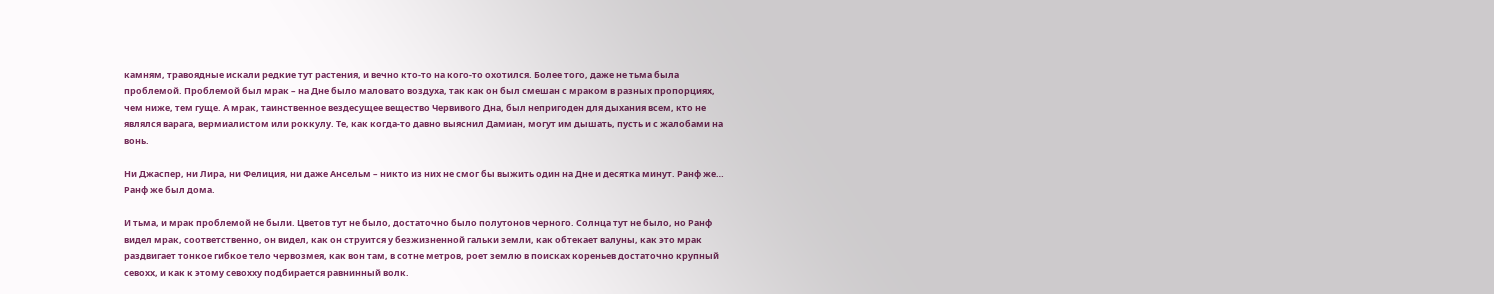камням, травоядные искали редкие тут растения, и вечно кто-то на кого-то охотился. Более того, даже не тьма была проблемой. Проблемой был мрак – на Дне было маловато воздуха, так как он был смешан с мраком в разных пропорциях, чем ниже, тем гуще. А мрак, таинственное вездесущее вещество Червивого Дна, был непригоден для дыхания всем, кто не являлся варага, вермиалистом или роккулу. Те, как когда-то давно выяснил Дамиан, могут им дышать, пусть и с жалобами на вонь.

Ни Джаспер, ни Лира, ни Фелиция, ни даже Ансельм – никто из них не смог бы выжить один на Дне и десятка минут. Ранф же… Ранф же был дома.

И тьма, и мрак проблемой не были. Цветов тут не было, достаточно было полутонов черного. Солнца тут не было, но Ранф видел мрак, соответственно, он видел, как он струится у безжизненной гальки земли, как обтекает валуны, как это мрак раздвигает тонкое гибкое тело червозмея, как вон там, в сотне метров, роет землю в поисках кореньев достаточно крупный севохх, и как к этому севохху подбирается равнинный волк.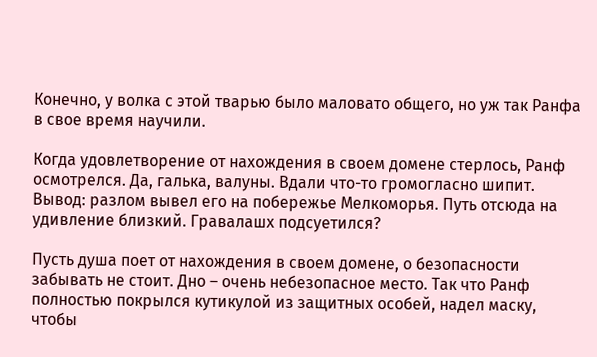Конечно, у волка с этой тварью было маловато общего, но уж так Ранфа в свое время научили.

Когда удовлетворение от нахождения в своем домене стерлось, Ранф осмотрелся. Да, галька, валуны. Вдали что-то громогласно шипит. Вывод: разлом вывел его на побережье Мелкоморья. Путь отсюда на удивление близкий. Гравалашх подсуетился?

Пусть душа поет от нахождения в своем домене, о безопасности забывать не стоит. Дно – очень небезопасное место. Так что Ранф полностью покрылся кутикулой из защитных особей, надел маску, чтобы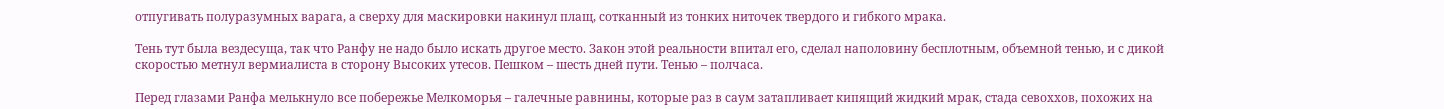отпугивать полуразумных варага, а сверху для маскировки накинул плащ, сотканный из тонких ниточек твердого и гибкого мрака.

Тень тут была вездесуща, так что Ранфу не надо было искать другое место. Закон этой реальности впитал его, сделал наполовину бесплотным, объемной тенью, и с дикой скоростью метнул вермиалиста в сторону Высоких утесов. Пешком – шесть дней пути. Тенью – полчаса.

Перед глазами Ранфа мелькнуло все побережье Мелкоморья – галечные равнины, которые раз в саум затапливает кипящий жидкий мрак, стада севоххов, похожих на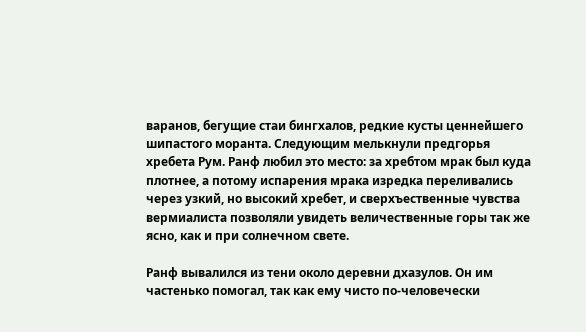варанов, бегущие стаи бингхалов, редкие кусты ценнейшего шипастого моранта. Следующим мелькнули предгорья хребета Рум. Ранф любил это место: за хребтом мрак был куда плотнее, а потому испарения мрака изредка переливались через узкий, но высокий хребет, и сверхъественные чувства вермиалиста позволяли увидеть величественные горы так же ясно, как и при солнечном свете.

Ранф вывалился из тени около деревни дхазулов. Он им частенько помогал, так как ему чисто по-человечески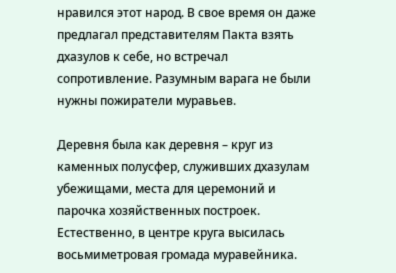нравился этот народ. В свое время он даже предлагал представителям Пакта взять дхазулов к себе, но встречал сопротивление. Разумным варага не были нужны пожиратели муравьев.

Деревня была как деревня – круг из каменных полусфер, служивших дхазулам убежищами, места для церемоний и парочка хозяйственных построек. Естественно, в центре круга высилась восьмиметровая громада муравейника.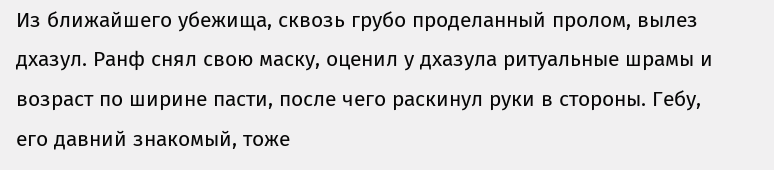Из ближайшего убежища, сквозь грубо проделанный пролом, вылез дхазул. Ранф снял свою маску, оценил у дхазула ритуальные шрамы и возраст по ширине пасти, после чего раскинул руки в стороны. Гебу, его давний знакомый, тоже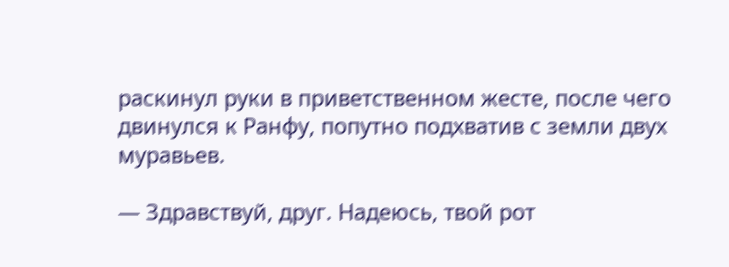раскинул руки в приветственном жесте, после чего двинулся к Ранфу, попутно подхватив с земли двух муравьев.

— Здравствуй, друг. Надеюсь, твой рот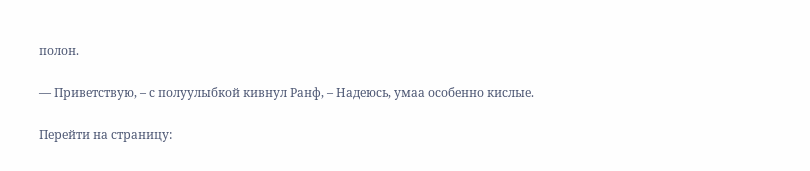полон.

— Приветствую, – с полуулыбкой кивнул Ранф, – Надеюсь, умаа особенно кислые.

Перейти на страницу: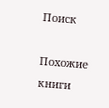Поиск

Похожие книги